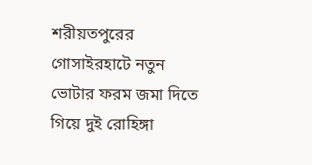শরীয়তপুরের গোসাইরহাটে নতুন ভোটার ফরম জমা দিতে গিয়ে দুই রোহিঙ্গা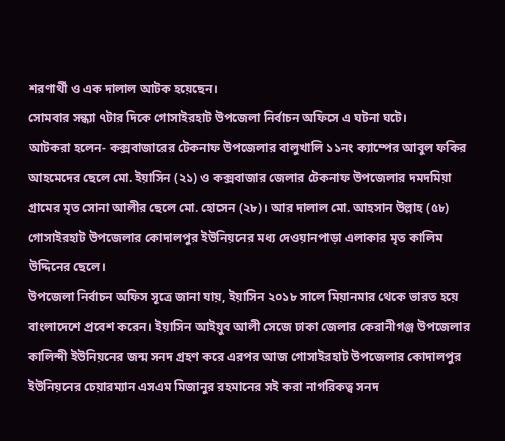শরণার্থী ও এক দালাল আটক হয়েছেন।
সোমবার সন্ধ্যা ৭টার দিকে গোসাইরহাট উপজেলা নির্বাচন অফিসে এ ঘটনা ঘটে।
আটকরা হলেন- কক্সবাজারের টেকনাফ উপজেলার বালুখালি ১১নং ক্যাম্পের আবুল ফকির আহমেদের ছেলে মো. ইয়াসিন (২১) ও কক্সবাজার জেলার টেকনাফ উপজেলার দমদমিয়া গ্রামের মৃত সোনা আলীর ছেলে মো. হোসেন (২৮)। আর দালাল মো. আহসান উল্লাহ (৫৮) গোসাইরহাট উপজেলার কোদালপুর ইউনিয়নের মধ্য দেওয়ানপাড়া এলাকার মৃত কালিম উদ্দিনের ছেলে।
উপজেলা নির্বাচন অফিস সূত্রে জানা যায়, ইয়াসিন ২০১৮ সালে মিয়ানমার থেকে ভারত হয়ে বাংলাদেশে প্রবেশ করেন। ইয়াসিন আইয়ুব আলী সেজে ঢাকা জেলার কেরানীগঞ্জ উপজেলার কালিন্দী ইউনিয়নের জন্ম সনদ গ্রহণ করে এরপর আজ গোসাইরহাট উপজেলার কোদালপুর ইউনিয়নের চেয়ারম্যান এসএম মিজানুর রহমানের সই করা নাগরিকত্ব সনদ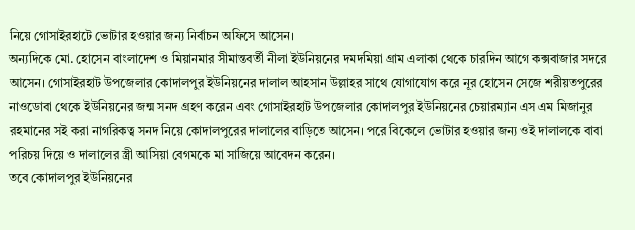নিয়ে গোসাইরহাটে ভোটার হওয়ার জন্য নির্বাচন অফিসে আসেন।
অন্যদিকে মো. হোসেন বাংলাদেশ ও মিয়ানমার সীমান্তবর্তী নীলা ইউনিয়নের দমদমিয়া গ্রাম এলাকা থেকে চারদিন আগে কক্সবাজার সদরে আসেন। গোসাইরহাট উপজেলার কোদালপুর ইউনিয়নের দালাল আহসান উল্লাহর সাথে যোগাযোগ করে নূর হোসেন সেজে শরীয়তপুরের নাওডোবা থেকে ইউনিয়নের জন্ম সনদ গ্রহণ করেন এবং গোসাইরহাট উপজেলার কোদালপুর ইউনিয়নের চেয়ারম্যান এস এম মিজানুর রহমানের সই করা নাগরিকত্ব সনদ নিয়ে কোদালপুরের দালালের বাড়িতে আসেন। পরে বিকেলে ভোটার হওয়ার জন্য ওই দালালকে বাবা পরিচয় দিয়ে ও দালালের স্ত্রী আসিয়া বেগমকে মা সাজিয়ে আবেদন করেন।
তবে কোদালপুর ইউনিয়নের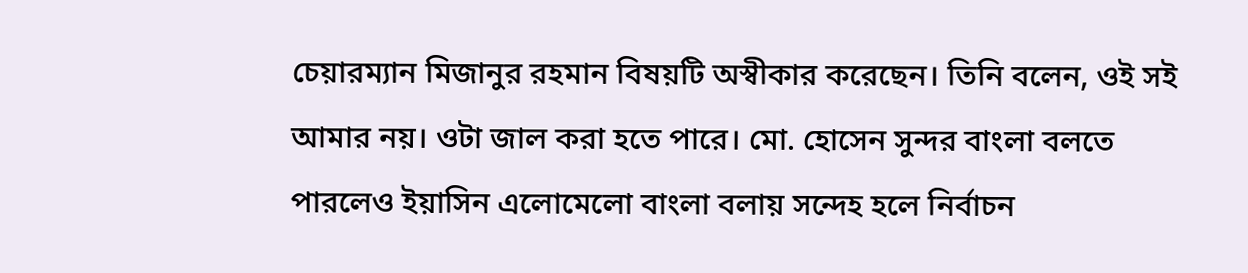চেয়ারম্যান মিজানুর রহমান বিষয়টি অস্বীকার করেছেন। তিনি বলেন, ওই সই আমার নয়। ওটা জাল করা হতে পারে। মো. হোসেন সুন্দর বাংলা বলতে পারলেও ইয়াসিন এলোমেলো বাংলা বলায় সন্দেহ হলে নির্বাচন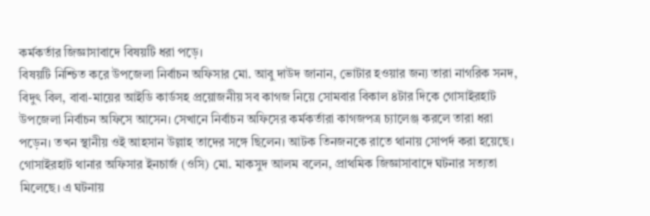কর্মকর্তার জিজ্ঞাসাবাদে বিষয়টি ধরা পড়ে।
বিষয়টি নিশ্চিত করে উপজেলা নির্বাচন অফিসার মো. আবু দাউদ জানান, ভোটার হওয়ার জন্য তারা নাগরিক সনদ, বিদুৎ বিল, বাবা-মায়ের আইডি কার্ডসহ প্রয়োজনীয় সব কাগজ নিয়ে সোমবার বিকাল ৪টার দিকে গোসাইরহাট উপজেলা নির্বাচন অফিসে আসেন। সেখানে নির্বাচন অফিসের কর্মকর্তারা কাগজপত্র চ্যালেঞ্জ করলে তারা ধরা পড়েন। তখন স্থানীয় ওই আহসান উল্লাহ তাদের সঙ্গে ছিলেন। আটক তিনজনকে রাতে থানায় সোপর্দ করা হয়েছে।
গোসাইরহাট থানার অফিসার ইনচার্জ (ওসি) মো. মাকসুদ আলম বলেন, প্রাথমিক জিজ্ঞাসাবাদে ঘটনার সত্যতা মিলেছে। এ ঘটনায়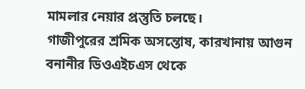মামলার নেয়ার প্রস্তুতি চলছে।
গাজীপুরের শ্রমিক অসন্তোষ, কারখানায় আগুন
বনানীর ডিওএইচএস থেকে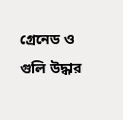গ্রেনেড ও গুলি উদ্ধার